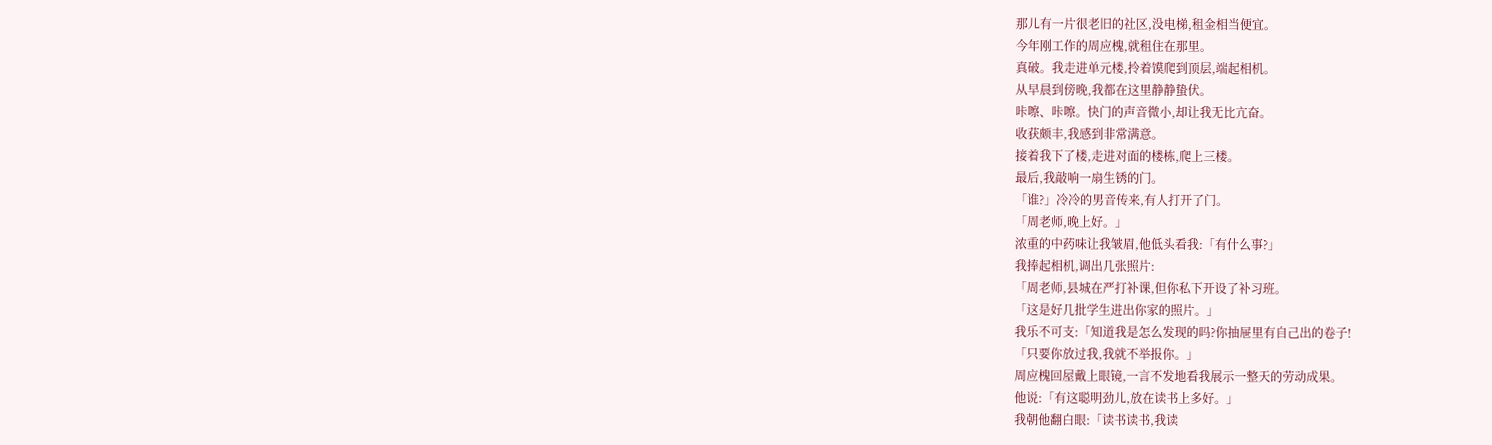那儿有一片很老旧的社区,没电梯,租金相当便宜。
今年刚工作的周应槐,就租住在那里。
真破。我走进单元楼,拎着馍爬到顶层,端起相机。
从早晨到傍晚,我都在这里静静蛰伏。
咔嚓、咔嚓。快门的声音微小,却让我无比亢奋。
收获颇丰,我感到非常满意。
接着我下了楼,走进对面的楼栋,爬上三楼。
最后,我敲响一扇生锈的门。
「谁?」冷冷的男音传来,有人打开了门。
「周老师,晚上好。」
浓重的中药味让我皱眉,他低头看我:「有什么事?」
我捧起相机,调出几张照片:
「周老师,县城在严打补课,但你私下开设了补习班。
「这是好几批学生进出你家的照片。」
我乐不可支:「知道我是怎么发现的吗?你抽屉里有自己出的卷子!
「只要你放过我,我就不举报你。」
周应槐回屋戴上眼镜,一言不发地看我展示一整天的劳动成果。
他说:「有这聪明劲儿,放在读书上多好。」
我朝他翻白眼:「读书读书,我读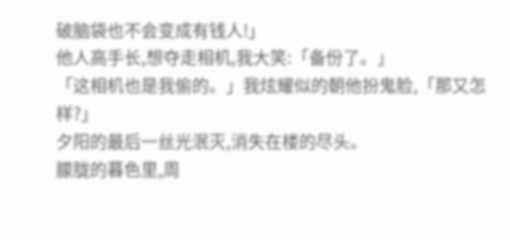破脑袋也不会变成有钱人!」
他人高手长,想夺走相机,我大笑:「备份了。」
「这相机也是我偷的。」我炫耀似的朝他扮鬼脸,「那又怎样?」
夕阳的最后一丝光泯灭,消失在楼的尽头。
朦胧的暮色里,周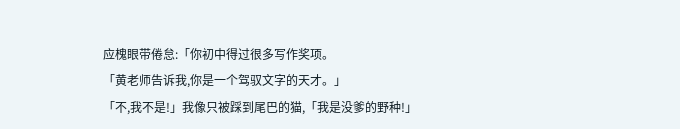应槐眼带倦怠:「你初中得过很多写作奖项。
「黄老师告诉我,你是一个驾驭文字的天才。」
「不,我不是!」我像只被踩到尾巴的猫,「我是没爹的野种!」